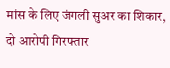मांस के लिए जंगली सुअर का शिकार, दो आरोपी गिरफ्तार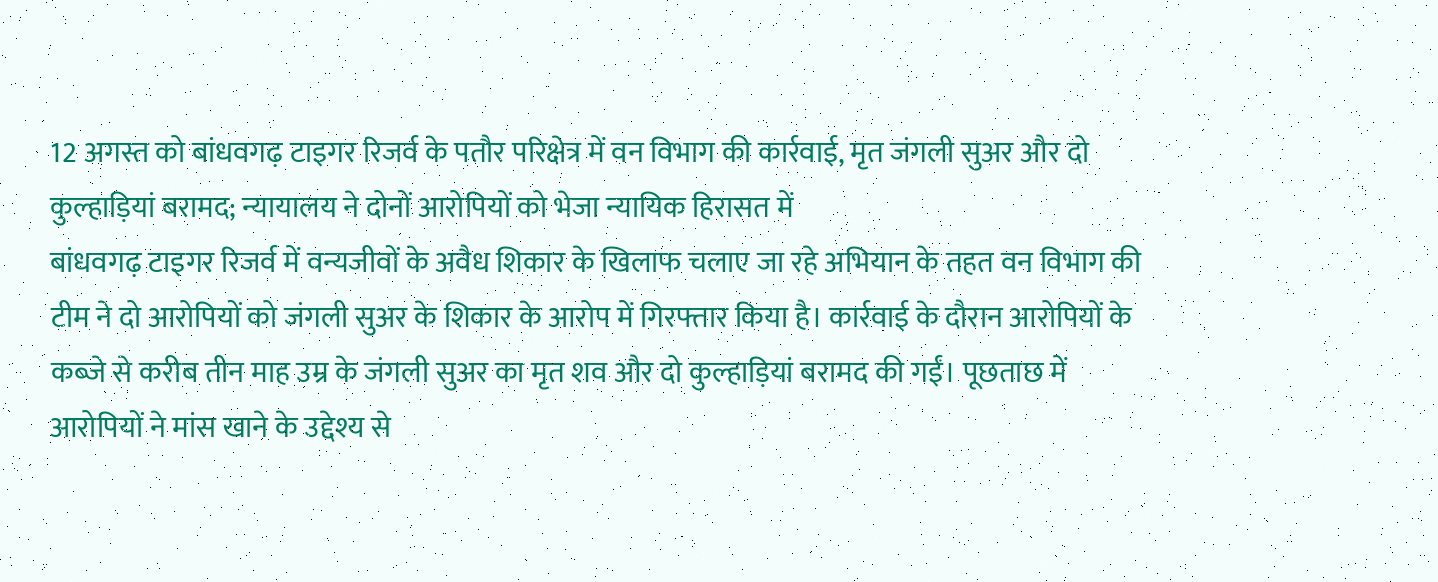12 अगस्त को बांधवगढ़ टाइगर रिजर्व के पतौर परिक्षेत्र में वन विभाग की कार्रवाई, मृत जंगली सुअर और दो कुल्हाड़ियां बरामद; न्यायालय ने दोनों आरोपियों को भेजा न्यायिक हिरासत में
बांधवगढ़ टाइगर रिजर्व में वन्यजीवों के अवैध शिकार के खिलाफ चलाए जा रहे अभियान के तहत वन विभाग की टीम ने दो आरोपियों को जंगली सुअर के शिकार के आरोप में गिरफ्तार किया है। कार्रवाई के दौरान आरोपियों के कब्जे से करीब तीन माह उम्र के जंगली सुअर का मृत शव और दो कुल्हाड़ियां बरामद की गईं। पूछताछ में आरोपियों ने मांस खाने के उद्देश्य से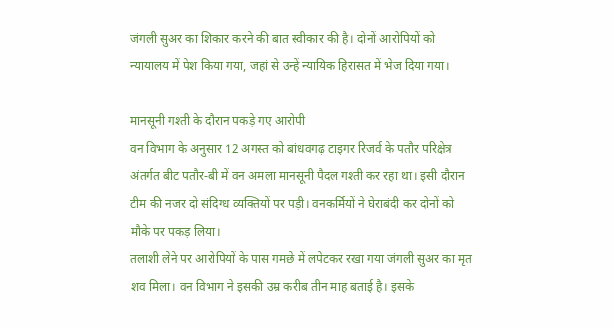जंगली सुअर का शिकार करने की बात स्वीकार की है। दोनों आरोपियों को न्यायालय में पेश किया गया, जहां से उन्हें न्यायिक हिरासत में भेज दिया गया।

मानसूनी गश्ती के दौरान पकड़े गए आरोपी
वन विभाग के अनुसार 12 अगस्त को बांधवगढ़ टाइगर रिजर्व के पतौर परिक्षेत्र अंतर्गत बीट पतौर-बी में वन अमला मानसूनी पैदल गश्ती कर रहा था। इसी दौरान टीम की नजर दो संदिग्ध व्यक्तियों पर पड़ी। वनकर्मियों ने घेराबंदी कर दोनों को मौके पर पकड़ लिया।
तलाशी लेने पर आरोपियों के पास गमछे में लपेटकर रखा गया जंगली सुअर का मृत शव मिला। वन विभाग ने इसकी उम्र करीब तीन माह बताई है। इसके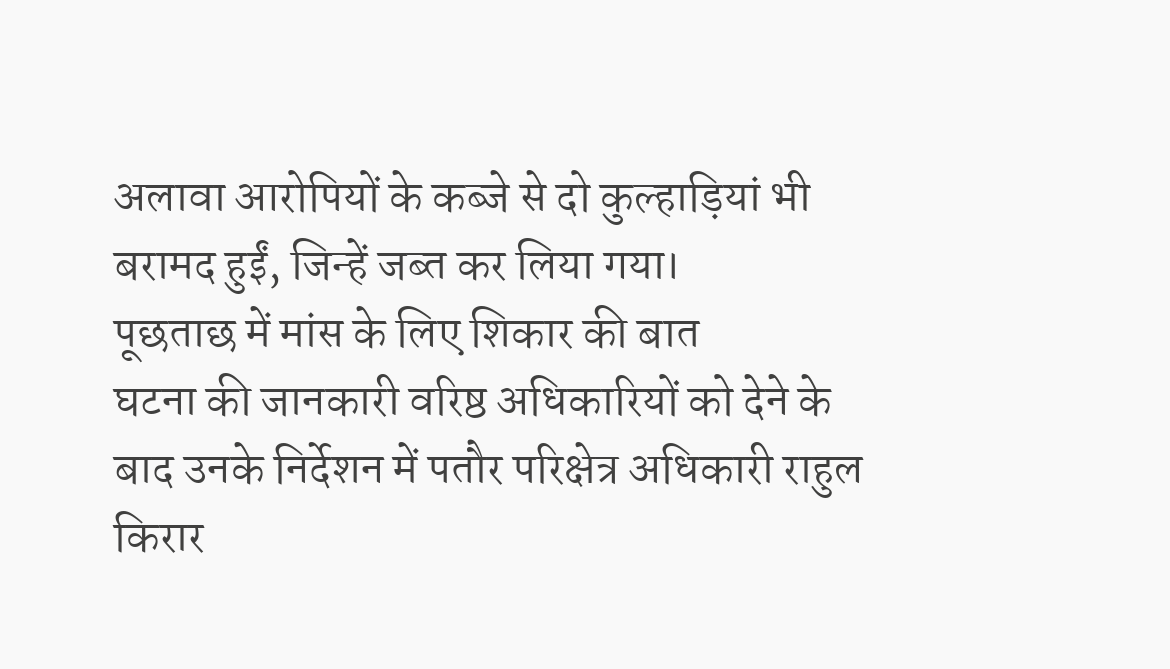अलावा आरोपियों के कब्जे से दो कुल्हाड़ियां भी बरामद हुईं, जिन्हें जब्त कर लिया गया।
पूछताछ में मांस के लिए शिकार की बात
घटना की जानकारी वरिष्ठ अधिकारियों को देने के बाद उनके निर्देशन में पतौर परिक्षेत्र अधिकारी राहुल किरार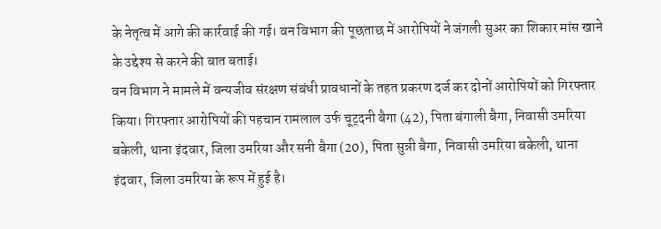के नेतृत्व में आगे की कार्रवाई की गई। वन विभाग की पूछताछ में आरोपियों ने जंगली सुअर का शिकार मांस खाने के उद्देश्य से करने की बात बताई।
वन विभाग ने मामले में वन्यजीव संरक्षण संबंधी प्रावधानों के तहत प्रकरण दर्ज कर दोनों आरोपियों को गिरफ्तार किया। गिरफ्तार आरोपियों की पहचान रामलाल उर्फ चूट्दनी बैगा (42), पिता बंगाली बैगा, निवासी उमरिया बकेली, थाना इंदवार, जिला उमरिया और सनी बैगा (20), पिता सुन्नी बैगा, निवासी उमरिया बकेली, थाना इंदवार, जिला उमरिया के रूप में हुई है।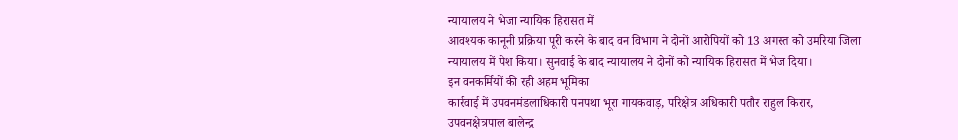न्यायालय ने भेजा न्यायिक हिरासत में
आवश्यक कानूनी प्रक्रिया पूरी करने के बाद वन विभाग ने दोनों आरोपियों को 13 अगस्त को उमरिया जिला न्यायालय में पेश किया। सुनवाई के बाद न्यायालय ने दोनों को न्यायिक हिरासत में भेज दिया।
इन वनकर्मियों की रही अहम भूमिका
कार्रवाई में उपवनमंडलाधिकारी पनपथा भूरा गायकवाड़, परिक्षेत्र अधिकारी पतौर राहुल किरार, उपवनक्षेत्रपाल बालेन्द्र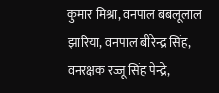कुमार मिश्रा, वनपाल बबलूलाल झारिया, वनपाल बीरेन्द्र सिंह, वनरक्षक रज्जू सिंह पेन्द्रे,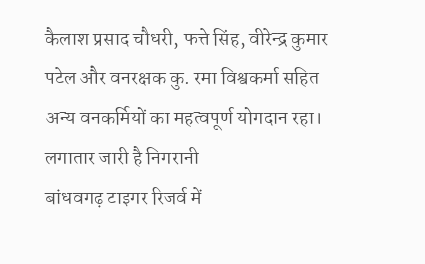कैलाश प्रसाद चौधरी, फत्ते सिंह, वीरेन्द्र कुमार पटेल और वनरक्षक कु. रमा विश्वकर्मा सहित अन्य वनकर्मियों का महत्वपूर्ण योगदान रहा।
लगातार जारी है निगरानी
बांधवगढ़ टाइगर रिजर्व में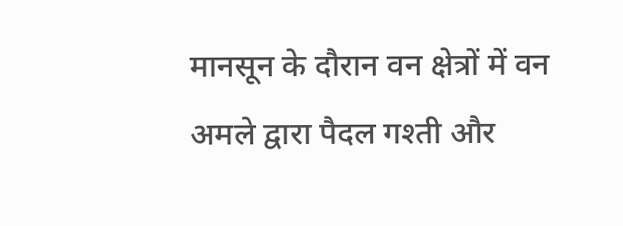मानसून के दौरान वन क्षेत्रों में वन अमले द्वारा पैदल गश्ती और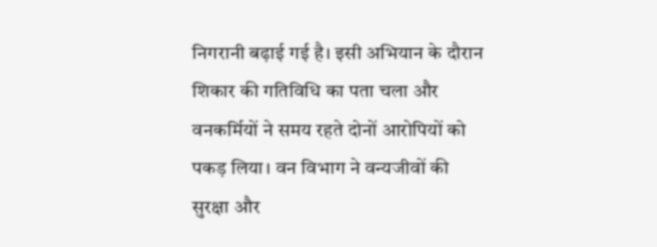निगरानी बढ़ाई गई है। इसी अभियान के दौरान शिकार की गतिविधि का पता चला और वनकर्मियों ने समय रहते दोनों आरोपियों को पकड़ लिया। वन विभाग ने वन्यजीवों की सुरक्षा और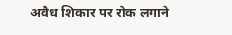अवैध शिकार पर रोक लगाने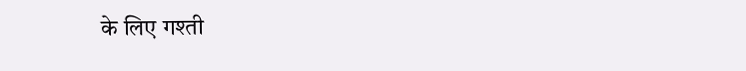के लिए गश्ती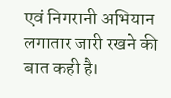एवं निगरानी अभियान लगातार जारी रखने की बात कही है।